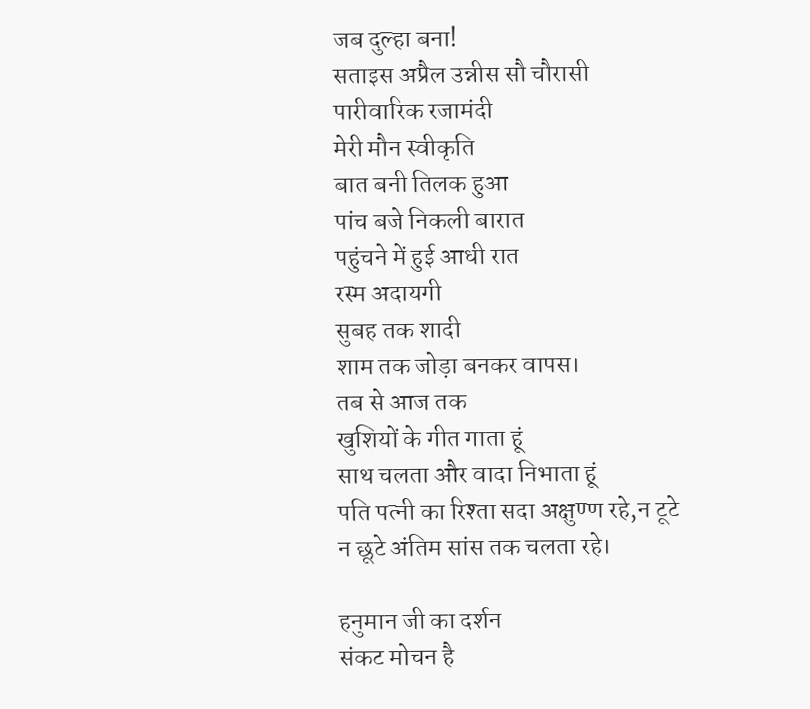जब दुल्हा बना!
सताइस अप्रैल उन्नीस सौ चौरासी
पारीवारिक रजामंदी
मेरी मौन स्वीकृति
बात बनी तिलक हुआ
पांच बजे निकली बारात
पहुंचने में हुई आधी रात
रस्म अदायगी
सुबह तक शादी
शाम तक जोड़ा बनकर वापस।
तब से आज तक
खुशियों के गीत गाता हूं
साथ चलता और वादा निभाता हूं
पति पत्नी का रिश्ता सदा अक्षुण्ण रहे,न टूटे न छूटे अंतिम सांस तक चलता रहे।

हनुमान जी का दर्शन
संकट मोचन है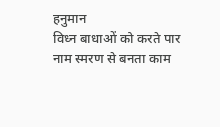हनुमान
विध्न बाधाओं को करते पार
नाम स्मरण से बनता काम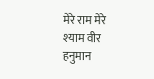मेरे राम मेरे श्याम वीर हनुमान